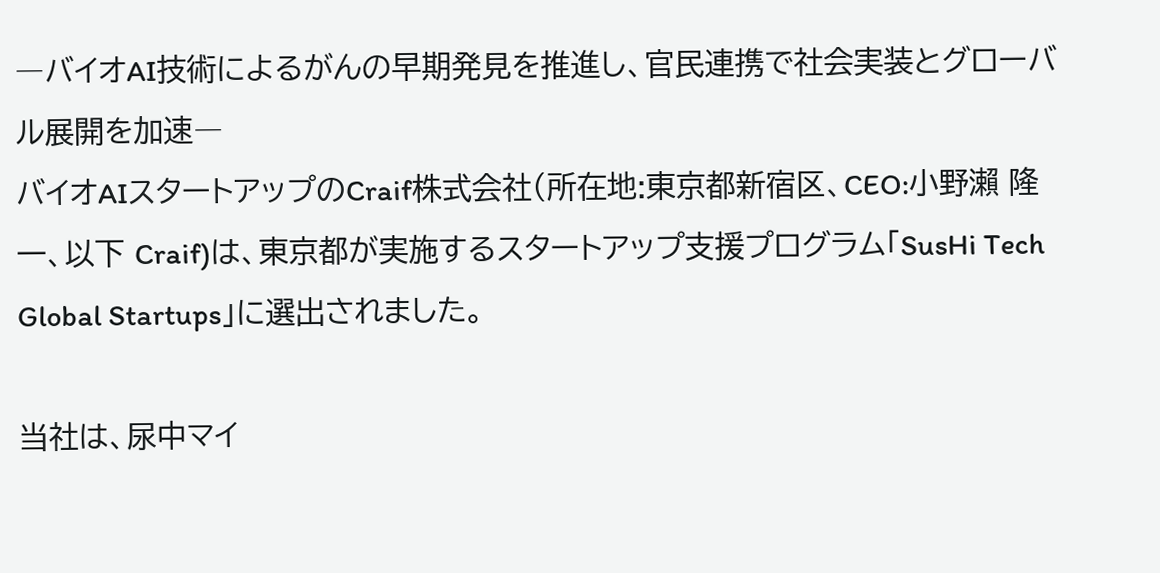―バイオAI技術によるがんの早期発見を推進し、官民連携で社会実装とグローバル展開を加速―
バイオAIスタートアップのCraif株式会社(所在地:東京都新宿区、CEO:小野瀨 隆一、以下 Craif)は、東京都が実施するスタートアップ支援プログラム「SusHi Tech Global Startups」に選出されました。

当社は、尿中マイ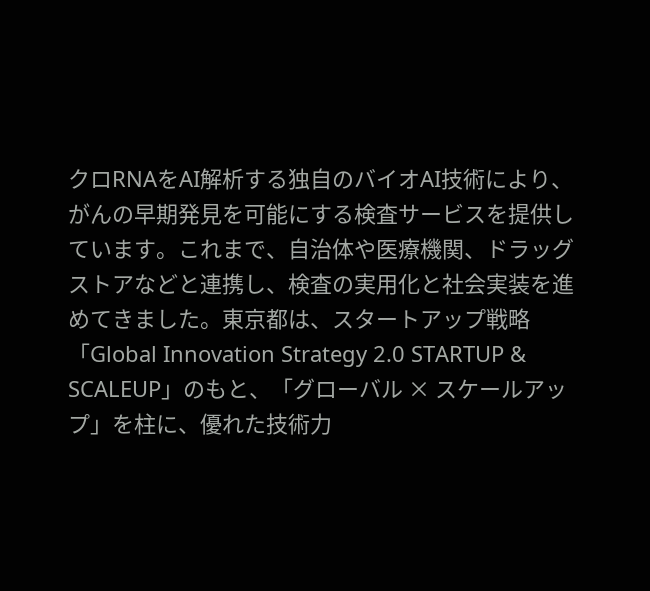クロRNAをAI解析する独自のバイオAI技術により、がんの早期発見を可能にする検査サービスを提供しています。これまで、自治体や医療機関、ドラッグストアなどと連携し、検査の実用化と社会実装を進めてきました。東京都は、スタートアップ戦略「Global Innovation Strategy 2.0 STARTUP & SCALEUP」のもと、「グローバル × スケールアップ」を柱に、優れた技術力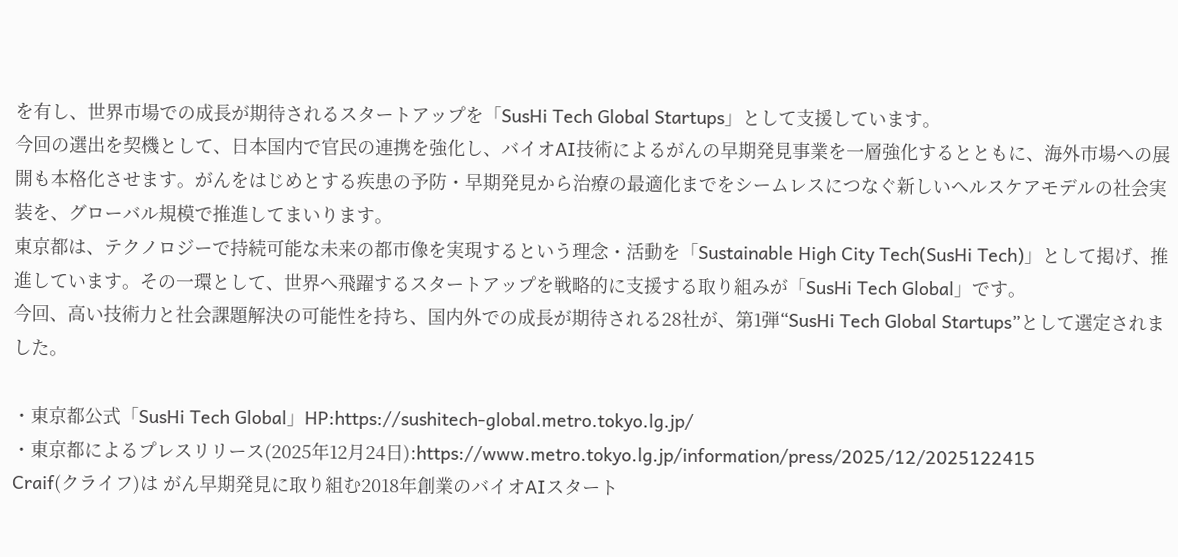を有し、世界市場での成長が期待されるスタートアップを「SusHi Tech Global Startups」として支援しています。
今回の選出を契機として、日本国内で官民の連携を強化し、バイオAI技術によるがんの早期発見事業を一層強化するとともに、海外市場への展開も本格化させます。がんをはじめとする疾患の予防・早期発見から治療の最適化までをシームレスにつなぐ新しいヘルスケアモデルの社会実装を、グローバル規模で推進してまいります。
東京都は、テクノロジーで持続可能な未来の都市像を実現するという理念・活動を「Sustainable High City Tech(SusHi Tech)」として掲げ、推進しています。その一環として、世界へ飛躍するスタートアップを戦略的に支援する取り組みが「SusHi Tech Global」です。
今回、高い技術力と社会課題解決の可能性を持ち、国内外での成長が期待される28社が、第1弾“SusHi Tech Global Startups”として選定されました。

・東京都公式「SusHi Tech Global」HP:https://sushitech-global.metro.tokyo.lg.jp/
・東京都によるプレスリリース(2025年12月24日):https://www.metro.tokyo.lg.jp/information/press/2025/12/2025122415
Craif(クライフ)は がん早期発見に取り組む2018年創業のバイオAIスタート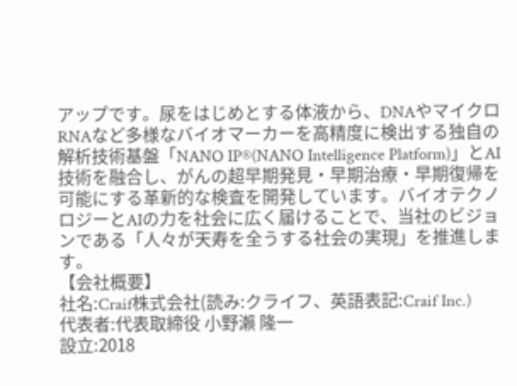アップです。尿をはじめとする体液から、DNAやマイクロRNAなど多様なバイオマーカーを高精度に検出する独自の解析技術基盤「NANO IP®(NANO Intelligence Platform)」とAI技術を融合し、がんの超早期発見・早期治療・早期復帰を可能にする革新的な検査を開発しています。バイオテクノロジーとAIの力を社会に広く届けることで、当社のビジョンである「人々が天寿を全うする社会の実現」を推進します。
【会社概要】
社名:Craif株式会社(読み:クライフ、英語表記:Craif Inc.)
代表者:代表取締役 小野瀨 隆一
設立:2018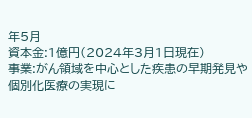年5月
資本金:1億円(2024年3月1日現在)
事業:がん領域を中心とした疾患の早期発見や個別化医療の実現に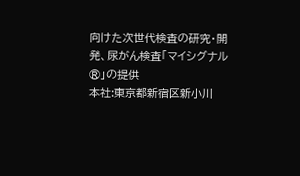向けた次世代検査の研究・開発、尿がん検査「マイシグナル®」の提供
本社:東京都新宿区新小川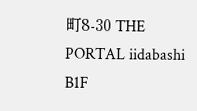町8-30 THE PORTAL iidabashi B1F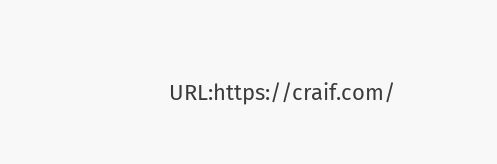URL:https://craif.com/